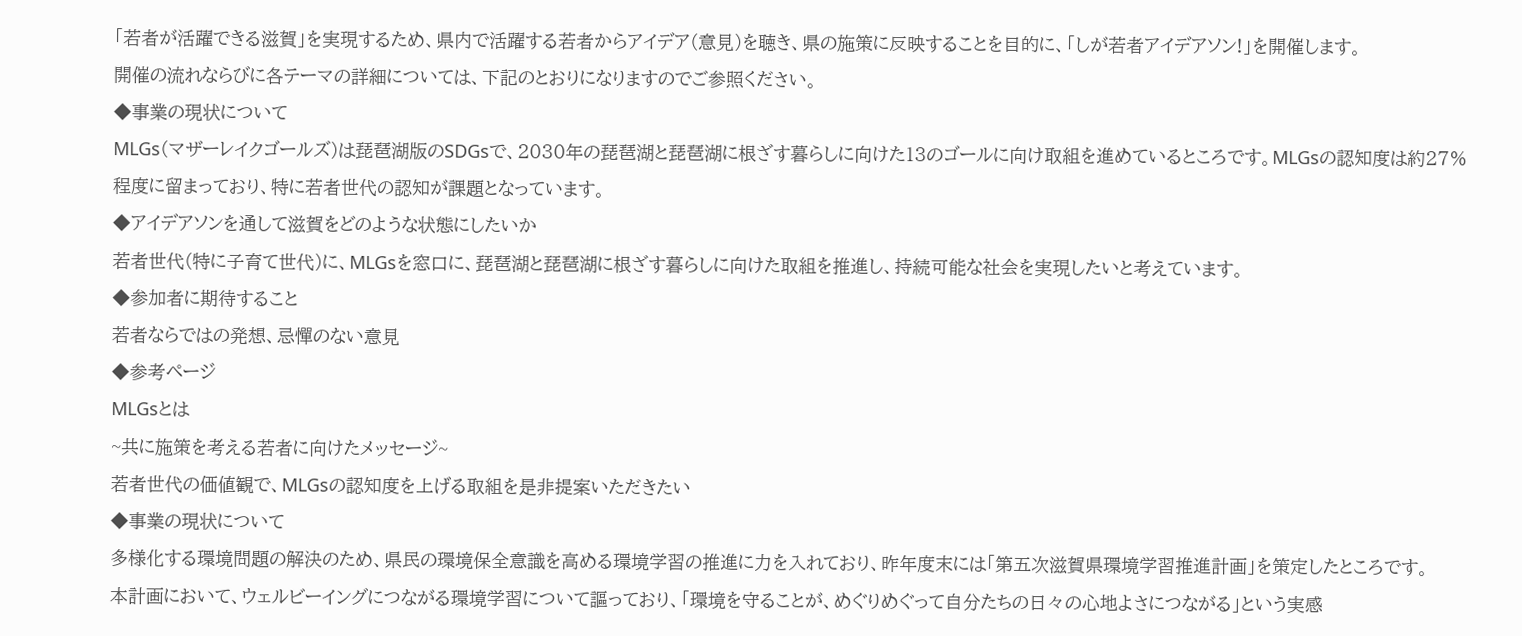「若者が活躍できる滋賀」を実現するため、県内で活躍する若者からアイデア(意見)を聴き、県の施策に反映することを目的に、「しが若者アイデアソン!」を開催します。
開催の流れならびに各テーマの詳細については、下記のとおりになりますのでご参照ください。
◆事業の現状について
MLGs(マザーレイクゴールズ)は琵琶湖版のSDGsで、2030年の琵琶湖と琵琶湖に根ざす暮らしに向けた13のゴールに向け取組を進めているところです。MLGsの認知度は約27%程度に留まっており、特に若者世代の認知が課題となっています。
◆アイデアソンを通して滋賀をどのような状態にしたいか
若者世代(特に子育て世代)に、MLGsを窓口に、琵琶湖と琵琶湖に根ざす暮らしに向けた取組を推進し、持続可能な社会を実現したいと考えています。
◆参加者に期待すること
若者ならではの発想、忌憚のない意見
◆参考ページ
MLGsとは
~共に施策を考える若者に向けたメッセージ~
若者世代の価値観で、MLGsの認知度を上げる取組を是非提案いただきたい
◆事業の現状について
多様化する環境問題の解決のため、県民の環境保全意識を高める環境学習の推進に力を入れており、昨年度末には「第五次滋賀県環境学習推進計画」を策定したところです。
本計画において、ウェルビーイングにつながる環境学習について謳っており、「環境を守ることが、めぐりめぐって自分たちの日々の心地よさにつながる」という実感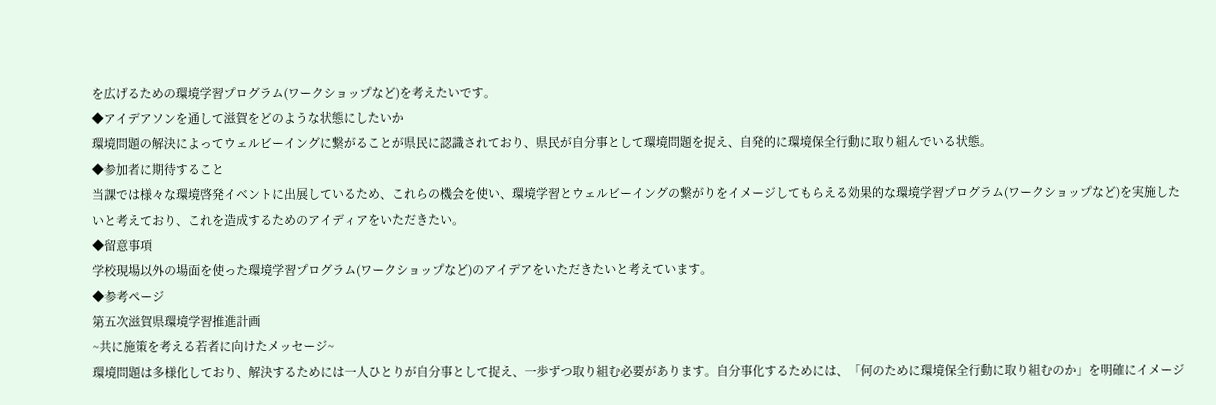を広げるための環境学習プログラム(ワークショップなど)を考えたいです。
◆アイデアソンを通して滋賀をどのような状態にしたいか
環境問題の解決によってウェルビーイングに繋がることが県民に認識されており、県民が自分事として環境問題を捉え、自発的に環境保全行動に取り組んでいる状態。
◆参加者に期待すること
当課では様々な環境啓発イベントに出展しているため、これらの機会を使い、環境学習とウェルビーイングの繋がりをイメージしてもらえる効果的な環境学習プログラム(ワークショップなど)を実施したいと考えており、これを造成するためのアイディアをいただきたい。
◆留意事項
学校現場以外の場面を使った環境学習プログラム(ワークショップなど)のアイデアをいただきたいと考えています。
◆参考ページ
第五次滋賀県環境学習推進計画
~共に施策を考える若者に向けたメッセージ~
環境問題は多様化しており、解決するためには一人ひとりが自分事として捉え、一歩ずつ取り組む必要があります。自分事化するためには、「何のために環境保全行動に取り組むのか」を明確にイメージ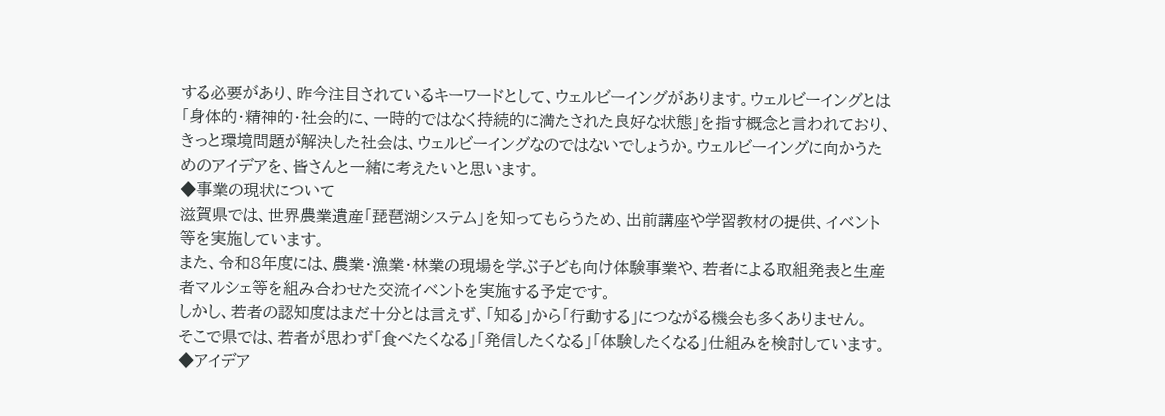する必要があり、昨今注目されているキーワードとして、ウェルビーイングがあります。ウェルビーイングとは「身体的・精神的・社会的に、一時的ではなく持続的に満たされた良好な状態」を指す概念と言われており、きっと環境問題が解決した社会は、ウェルビーイングなのではないでしょうか。ウェルビーイングに向かうためのアイデアを、皆さんと一緒に考えたいと思います。
◆事業の現状について
滋賀県では、世界農業遺産「琵琶湖システム」を知ってもらうため、出前講座や学習教材の提供、イベント等を実施しています。
また、令和8年度には、農業・漁業・林業の現場を学ぶ子ども向け体験事業や、若者による取組発表と生産者マルシェ等を組み合わせた交流イベントを実施する予定です。
しかし、若者の認知度はまだ十分とは言えず、「知る」から「行動する」につながる機会も多くありません。
そこで県では、若者が思わず「食べたくなる」「発信したくなる」「体験したくなる」仕組みを検討しています。
◆アイデア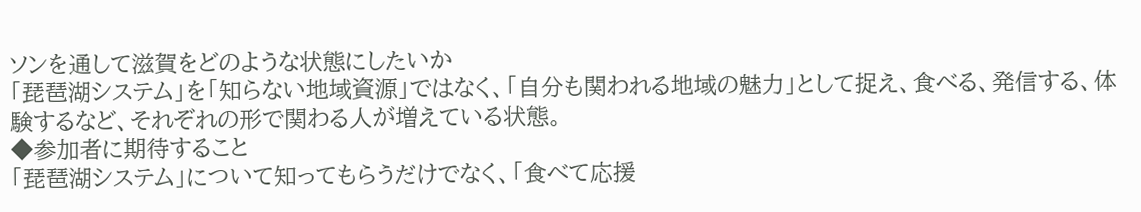ソンを通して滋賀をどのような状態にしたいか
「琵琶湖システム」を「知らない地域資源」ではなく、「自分も関われる地域の魅力」として捉え、食べる、発信する、体験するなど、それぞれの形で関わる人が増えている状態。
◆参加者に期待すること
「琵琶湖システム」について知ってもらうだけでなく、「食べて応援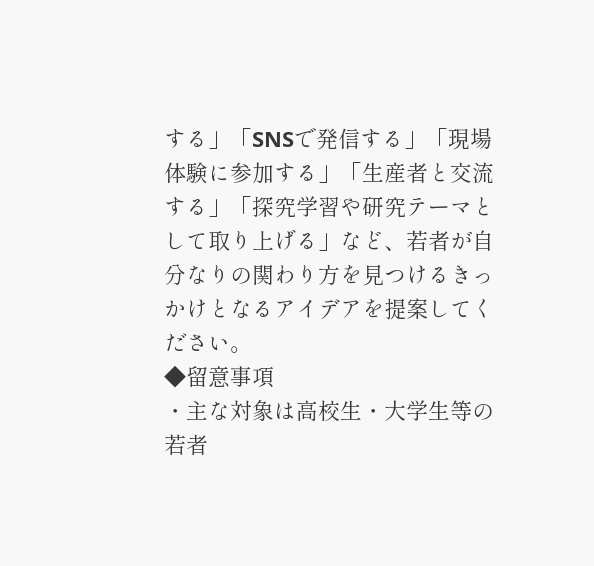する」「SNSで発信する」「現場体験に参加する」「生産者と交流する」「探究学習や研究テーマとして取り上げる」など、若者が自分なりの関わり方を見つけるきっかけとなるアイデアを提案してください。
◆留意事項
・主な対象は高校生・大学生等の若者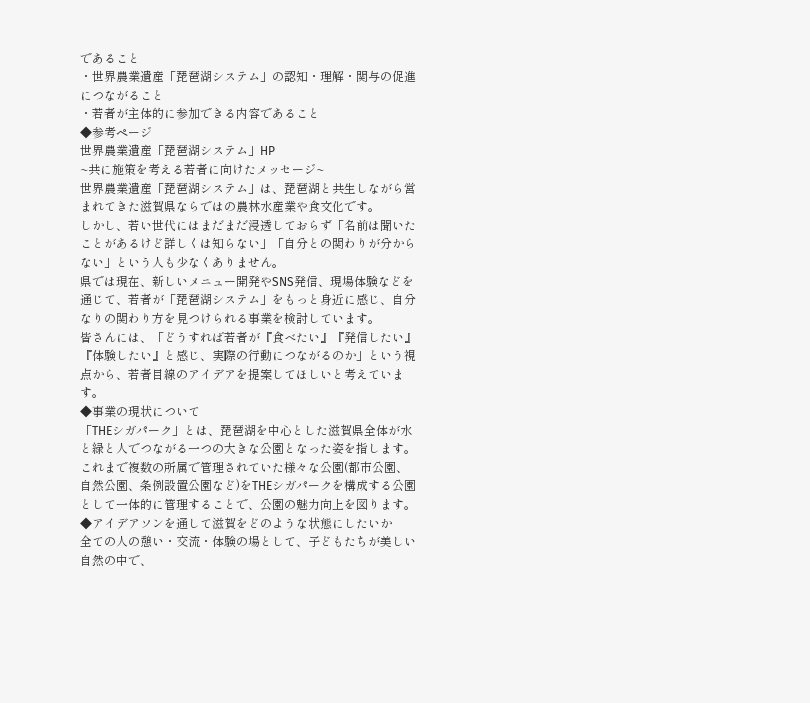であること
・世界農業遺産「琵琶湖システム」の認知・理解・関与の促進につながること
・若者が主体的に参加できる内容であること
◆参考ページ
世界農業遺産「琵琶湖システム」HP
~共に施策を考える若者に向けたメッセージ~
世界農業遺産「琵琶湖システム」は、琵琶湖と共生しながら営まれてきた滋賀県ならではの農林水産業や食文化です。
しかし、若い世代にはまだまだ浸透しておらず「名前は聞いたことがあるけど詳しくは知らない」「自分との関わりが分からない」という人も少なくありません。
県では現在、新しいメニュー開発やSNS発信、現場体験などを通じて、若者が「琵琶湖システム」をもっと身近に感じ、自分なりの関わり方を見つけられる事業を検討しています。
皆さんには、「どうすれば若者が『食べたい』『発信したい』『体験したい』と感じ、実際の行動につながるのか」という視点から、若者目線のアイデアを提案してほしいと考えています。
◆事業の現状について
「THEシガパーク」とは、琵琶湖を中心とした滋賀県全体が水と緑と人でつながる一つの大きな公園となった姿を指します。これまで複数の所属で管理されていた様々な公園(都市公園、自然公園、条例設置公園など)をTHEシガパークを構成する公園として一体的に管理することで、公園の魅力向上を図ります。
◆アイデアソンを通して滋賀をどのような状態にしたいか
全ての人の憩い・交流・体験の場として、子どもたちが美しい自然の中で、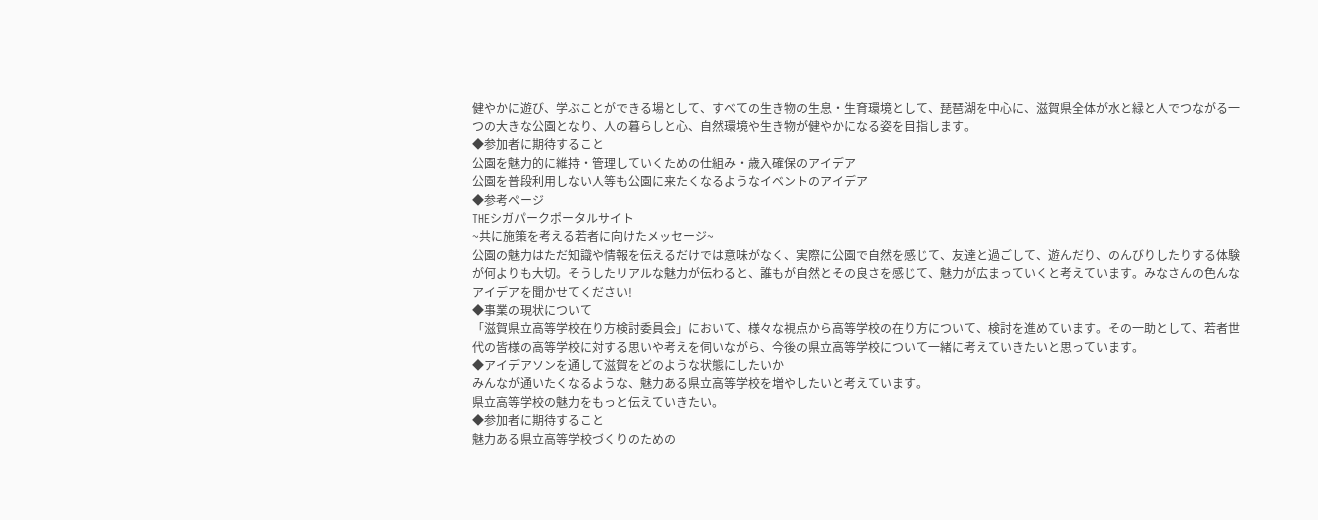健やかに遊び、学ぶことができる場として、すべての生き物の生息・生育環境として、琵琶湖を中心に、滋賀県全体が水と緑と人でつながる一つの大きな公園となり、人の暮らしと心、自然環境や生き物が健やかになる姿を目指します。
◆参加者に期待すること
公園を魅力的に維持・管理していくための仕組み・歳入確保のアイデア
公園を普段利用しない人等も公園に来たくなるようなイベントのアイデア
◆参考ページ
THEシガパークポータルサイト
~共に施策を考える若者に向けたメッセージ~
公園の魅力はただ知識や情報を伝えるだけでは意味がなく、実際に公園で自然を感じて、友達と過ごして、遊んだり、のんびりしたりする体験が何よりも大切。そうしたリアルな魅力が伝わると、誰もが自然とその良さを感じて、魅力が広まっていくと考えています。みなさんの色んなアイデアを聞かせてください!
◆事業の現状について
「滋賀県立高等学校在り方検討委員会」において、様々な視点から高等学校の在り方について、検討を進めています。その一助として、若者世代の皆様の高等学校に対する思いや考えを伺いながら、今後の県立高等学校について一緒に考えていきたいと思っています。
◆アイデアソンを通して滋賀をどのような状態にしたいか
みんなが通いたくなるような、魅力ある県立高等学校を増やしたいと考えています。
県立高等学校の魅力をもっと伝えていきたい。
◆参加者に期待すること
魅力ある県立高等学校づくりのための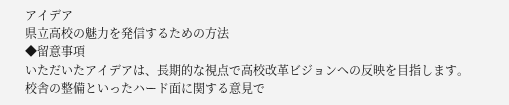アイデア
県立高校の魅力を発信するための方法
◆留意事項
いただいたアイデアは、長期的な視点で高校改革ビジョンへの反映を目指します。
校舎の整備といったハード面に関する意見で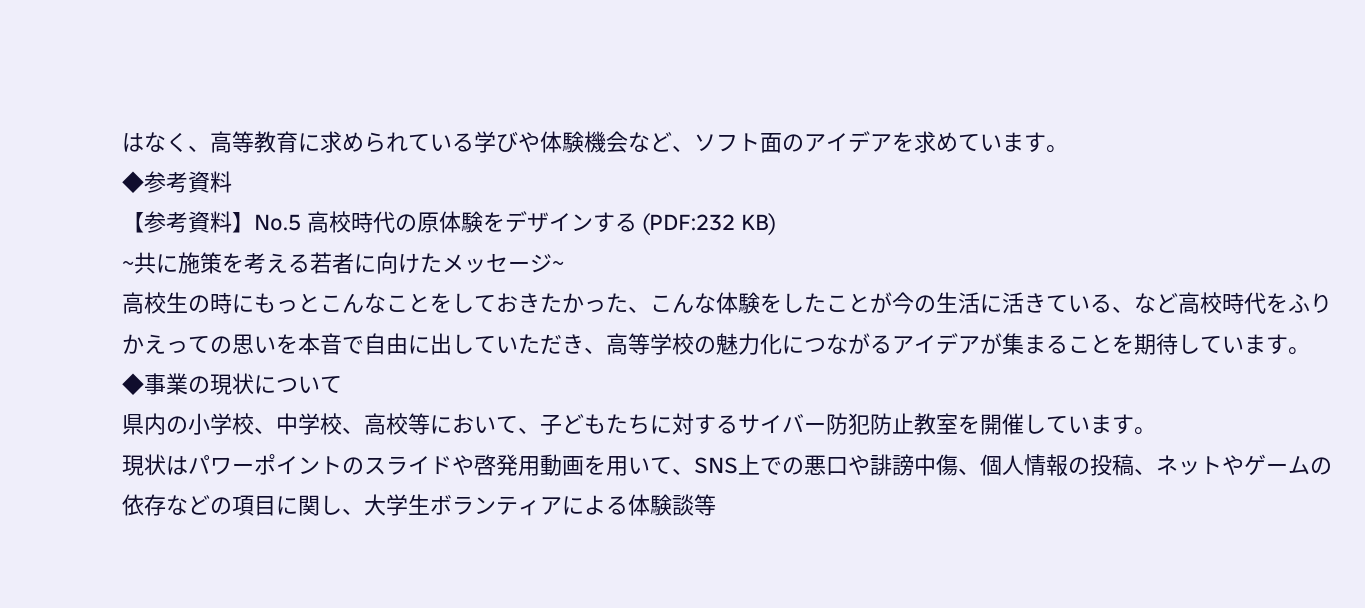はなく、高等教育に求められている学びや体験機会など、ソフト面のアイデアを求めています。
◆参考資料
【参考資料】No.5 高校時代の原体験をデザインする (PDF:232 KB)
~共に施策を考える若者に向けたメッセージ~
高校生の時にもっとこんなことをしておきたかった、こんな体験をしたことが今の生活に活きている、など高校時代をふりかえっての思いを本音で自由に出していただき、高等学校の魅力化につながるアイデアが集まることを期待しています。
◆事業の現状について
県内の小学校、中学校、高校等において、子どもたちに対するサイバー防犯防止教室を開催しています。
現状はパワーポイントのスライドや啓発用動画を用いて、SNS上での悪口や誹謗中傷、個人情報の投稿、ネットやゲームの依存などの項目に関し、大学生ボランティアによる体験談等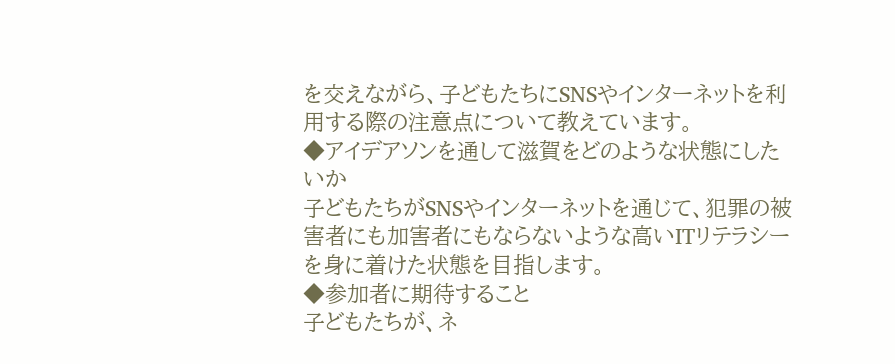を交えながら、子どもたちにSNSやインターネットを利用する際の注意点について教えています。
◆アイデアソンを通して滋賀をどのような状態にしたいか
子どもたちがSNSやインターネットを通じて、犯罪の被害者にも加害者にもならないような高いITリテラシーを身に着けた状態を目指します。
◆参加者に期待すること
子どもたちが、ネ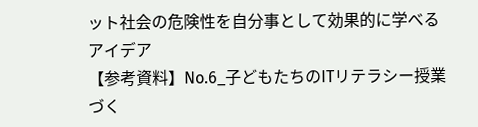ット社会の危険性を自分事として効果的に学べるアイデア
【参考資料】No.6_子どもたちのITリテラシー授業づく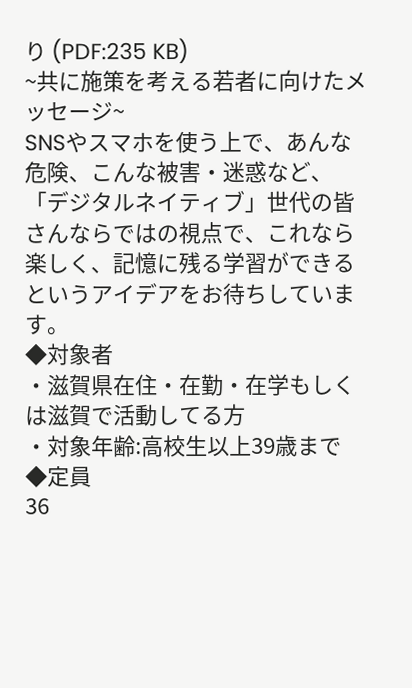り (PDF:235 KB)
~共に施策を考える若者に向けたメッセージ~
SNSやスマホを使う上で、あんな危険、こんな被害・迷惑など、「デジタルネイティブ」世代の皆さんならではの視点で、これなら楽しく、記憶に残る学習ができるというアイデアをお待ちしています。
◆対象者
・滋賀県在住・在勤・在学もしくは滋賀で活動してる方
・対象年齢:高校生以上39歳まで
◆定員
36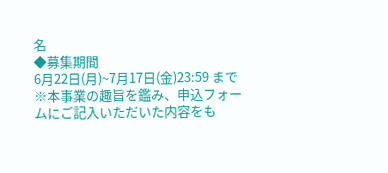名
◆募集期間
6月22日(月)~7月17日(金)23:59 まで
※本事業の趣旨を鑑み、申込フォームにご記入いただいた内容をも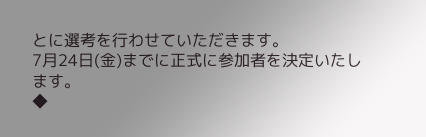とに選考を行わせていただきます。
7月24日(金)までに正式に参加者を決定いたします。
◆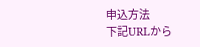申込方法
下記URLから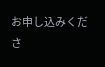お申し込みくださ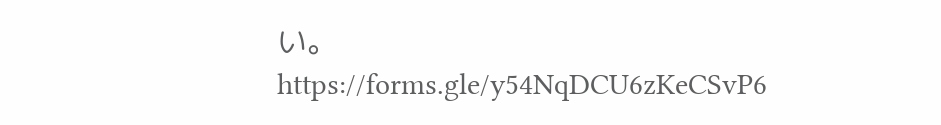い。
https://forms.gle/y54NqDCU6zKeCSvP6